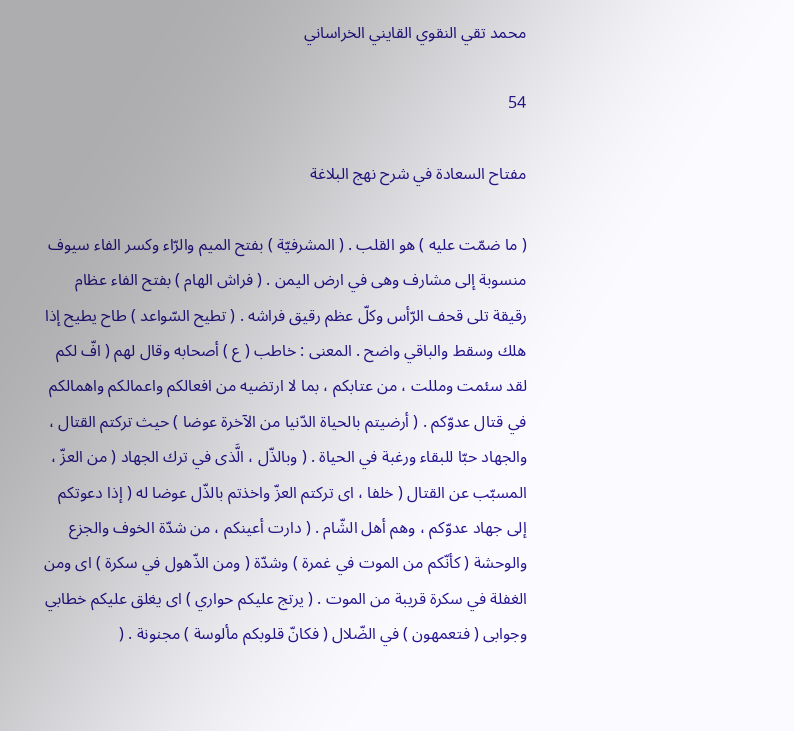محمد تقي النقوي القايني الخراساني

54

مفتاح السعادة في شرح نهج البلاغة

( ما ضمّت عليه ) هو القلب . ( المشرفيّة ) بفتح الميم والرّاء وكسر الفاء سيوف منسوبة إلى مشارف وهى في ارض اليمن . ( فراش الهام ) بفتح الفاء عظام رقيقة تلى قحف الرّأس وكلّ عظم رقيق فراشه . ( تطيح السّواعد ) طاح يطيح إذا هلك وسقط والباقي واضح . المعنى : خاطب ( ع ) أصحابه وقال لهم ( افّ لكم لقد سئمت ومللت ، من عتابكم ، بما لا ارتضيه من افعالكم واعمالكم واهمالكم في قتال عدوّكم . ( أرضيتم بالحياة الدّنيا من الآخرة عوضا ) حيث تركتم القتال ، والجهاد حبّا للبقاء ورغبة في الحياة . ( وبالذّل ، الَّذى في ترك الجهاد ( من العزّ ، المسبّب عن القتال ( خلفا ، اى تركتم العزّ واخذتم بالذّل عوضا له ( إذا دعوتكم إلى جهاد عدوّكم ، وهم أهل الشّام . ( دارت أعينكم ، من شدّة الخوف والجزع والوحشة ( كأنّكم من الموت في غمرة ) وشدّة ( ومن الذّهول في سكرة ) اى ومن الغفلة في سكرة قريبة من الموت . ( يرتج عليكم حواري ) اى يغلق عليكم خطابي وجوابى ( فتعمهون ) في الضّلال ( فكانّ قلوبكم مألوسة ) مجنونة . (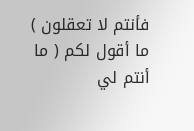فأنتم لا تعقلون ) ما أقول لكم ( ما أنتم لي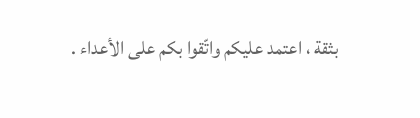بثقة ، اعتمد عليكم واتّقوا بكم على الأعداء .